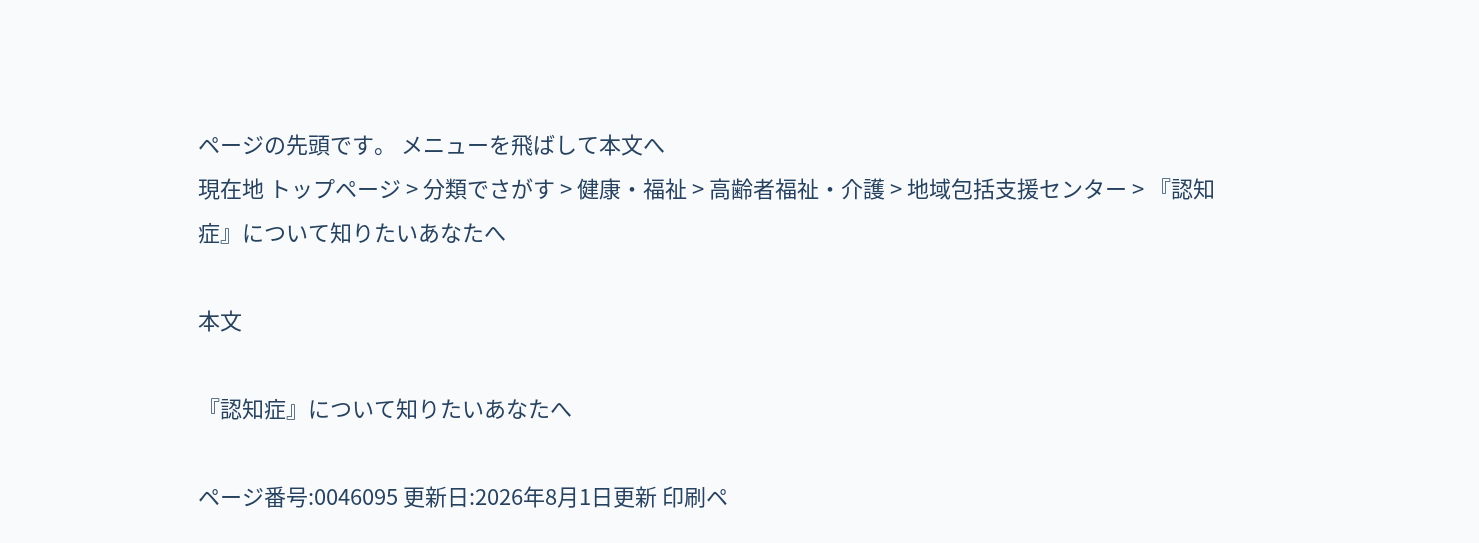ページの先頭です。 メニューを飛ばして本文へ
現在地 トップページ > 分類でさがす > 健康・福祉 > 高齢者福祉・介護 > 地域包括支援センター > 『認知症』について知りたいあなたへ

本文

『認知症』について知りたいあなたへ

ページ番号:0046095 更新日:2026年8月1日更新 印刷ペ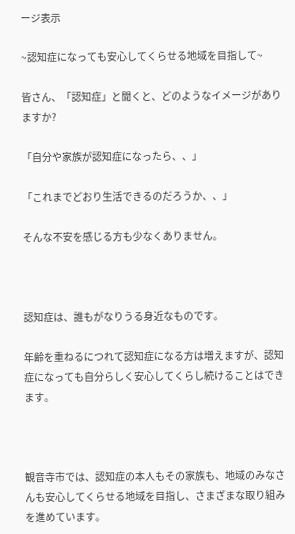ージ表示

~認知症になっても安心してくらせる地域を目指して~

皆さん、「認知症」と聞くと、どのようなイメージがありますか?

「自分や家族が認知症になったら、、」

「これまでどおり生活できるのだろうか、、」

そんな不安を感じる方も少なくありません。



認知症は、誰もがなりうる身近なものです。

年齢を重ねるにつれて認知症になる方は増えますが、認知症になっても自分らしく安心してくらし続けることはできます。



観音寺市では、認知症の本人もその家族も、地域のみなさんも安心してくらせる地域を目指し、さまざまな取り組みを進めています。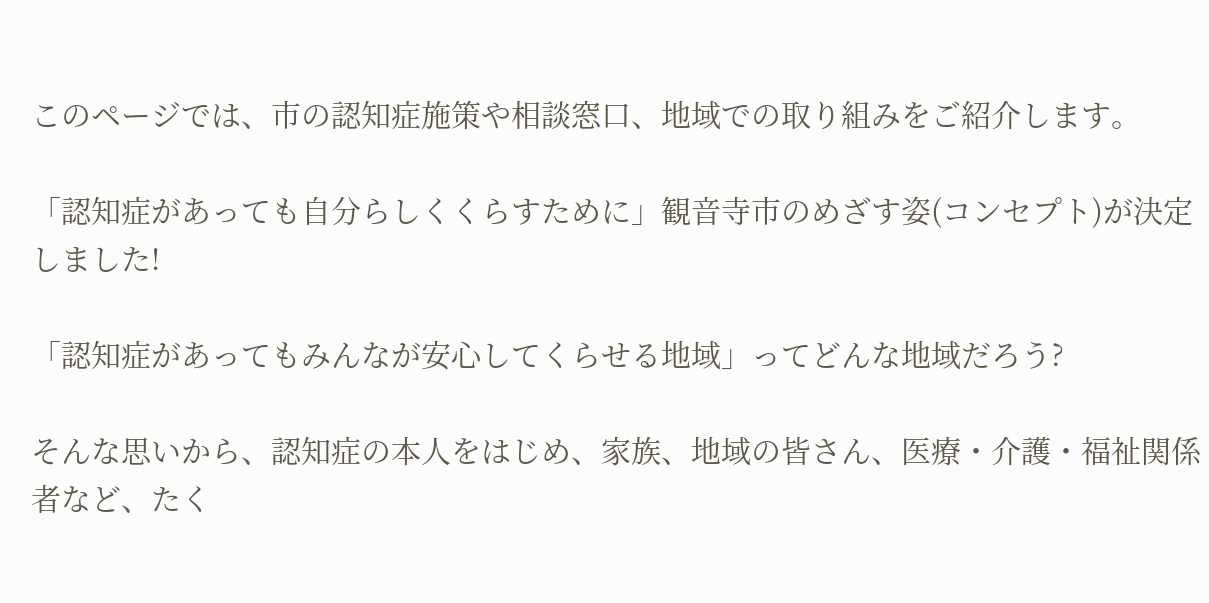このページでは、市の認知症施策や相談窓口、地域での取り組みをご紹介します。

「認知症があっても自分らしくくらすために」観音寺市のめざす姿(コンセプト)が決定しました!

「認知症があってもみんなが安心してくらせる地域」ってどんな地域だろう?

そんな思いから、認知症の本人をはじめ、家族、地域の皆さん、医療・介護・福祉関係者など、たく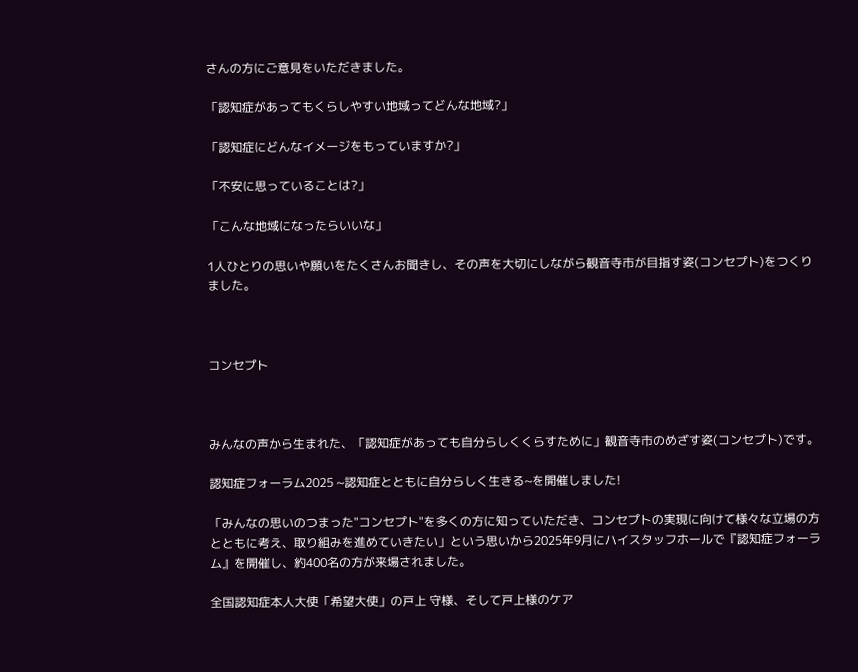さんの方にご意見をいただきました。

「認知症があってもくらしやすい地域ってどんな地域?」

「認知症にどんなイメージをもっていますか?」

「不安に思っていることは?」

「こんな地域になったらいいな」

1人ひとりの思いや願いをたくさんお聞きし、その声を大切にしながら観音寺市が目指す姿(コンセプト)をつくりました。



コンセプト



みんなの声から生まれた、「認知症があっても自分らしくくらすために」観音寺市のめざす姿(コンセプト)です。

認知症フォーラム2025 ~認知症とともに自分らしく生きる~を開催しました!

「みんなの思いのつまった"コンセプト"を多くの方に知っていただき、コンセプトの実現に向けて様々な立場の方とともに考え、取り組みを進めていきたい」という思いから2025年9月にハイスタッフホールで『認知症フォーラム』を開催し、約400名の方が来場されました。

全国認知症本人大使「希望大使」の戸上 守様、そして戸上様のケア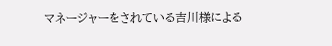マネージャーをされている吉川様による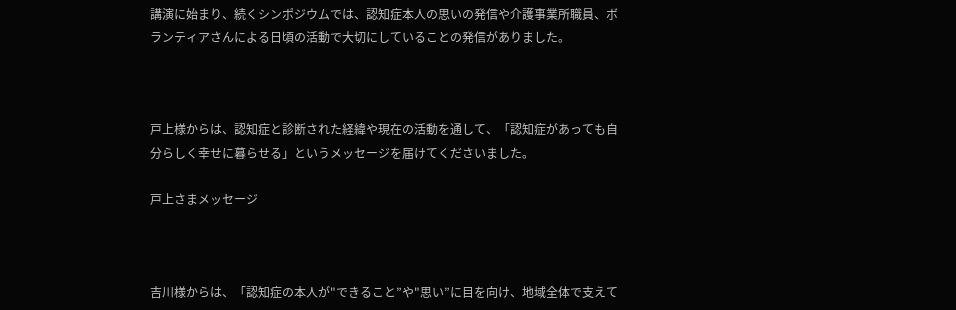講演に始まり、続くシンポジウムでは、認知症本人の思いの発信や介護事業所職員、ボランティアさんによる日頃の活動で大切にしていることの発信がありました。



戸上様からは、認知症と診断された経緯や現在の活動を通して、「認知症があっても自分らしく幸せに暮らせる」というメッセージを届けてくださいました。

戸上さまメッセージ



吉川様からは、「認知症の本人が"できること”や"思い”に目を向け、地域全体で支えて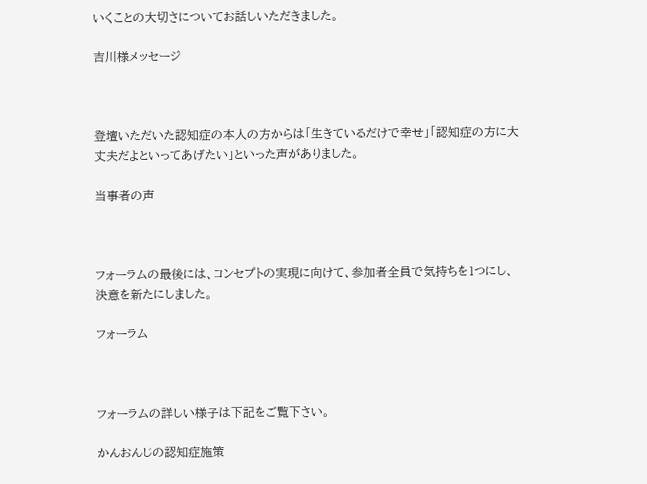いくことの大切さについてお話しいただきました。

吉川様メッセージ



登壇いただいた認知症の本人の方からは「生きているだけで幸せ」「認知症の方に大丈夫だよといってあげたい」といった声がありました。

当事者の声



フォーラムの最後には、コンセプトの実現に向けて、参加者全員で気持ちを1つにし、決意を新たにしました。

フォーラム



フォーラムの詳しい様子は下記をご覧下さい。

かんおんじの認知症施策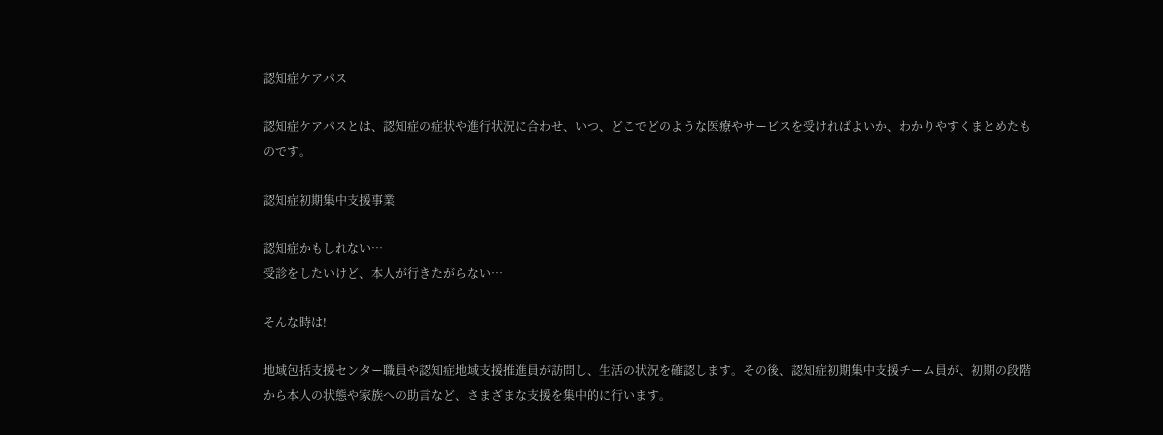認知症ケアパス

認知症ケアパスとは、認知症の症状や進行状況に合わせ、いつ、どこでどのような医療やサービスを受ければよいか、わかりやすくまとめたものです。

認知症初期集中支援事業

認知症かもしれない…
受診をしたいけど、本人が行きたがらない…

そんな時は!

地域包括支援センター職員や認知症地域支援推進員が訪問し、生活の状況を確認します。その後、認知症初期集中支援チーム員が、初期の段階から本人の状態や家族への助言など、さまざまな支援を集中的に行います。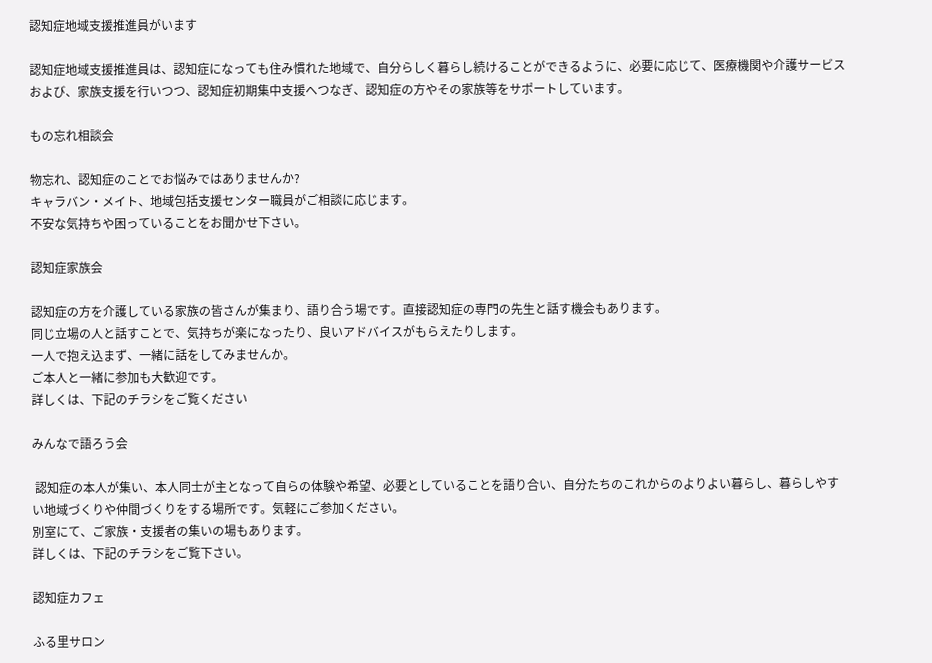認知症地域支援推進員がいます

認知症地域支援推進員は、認知症になっても住み慣れた地域で、自分らしく暮らし続けることができるように、必要に応じて、医療機関や介護サービスおよび、家族支援を行いつつ、認知症初期集中支援へつなぎ、認知症の方やその家族等をサポートしています。

もの忘れ相談会

物忘れ、認知症のことでお悩みではありませんか?
キャラバン・メイト、地域包括支援センター職員がご相談に応じます。
不安な気持ちや困っていることをお聞かせ下さい。

認知症家族会

認知症の方を介護している家族の皆さんが集まり、語り合う場です。直接認知症の専門の先生と話す機会もあります。
同じ立場の人と話すことで、気持ちが楽になったり、良いアドバイスがもらえたりします。
一人で抱え込まず、一緒に話をしてみませんか。
ご本人と一緒に参加も大歓迎です。
詳しくは、下記のチラシをご覧ください

みんなで語ろう会

 認知症の本人が集い、本人同士が主となって自らの体験や希望、必要としていることを語り合い、自分たちのこれからのよりよい暮らし、暮らしやすい地域づくりや仲間づくりをする場所です。気軽にご参加ください。
別室にて、ご家族・支援者の集いの場もあります。
詳しくは、下記のチラシをご覧下さい。

認知症カフェ

ふる里サロン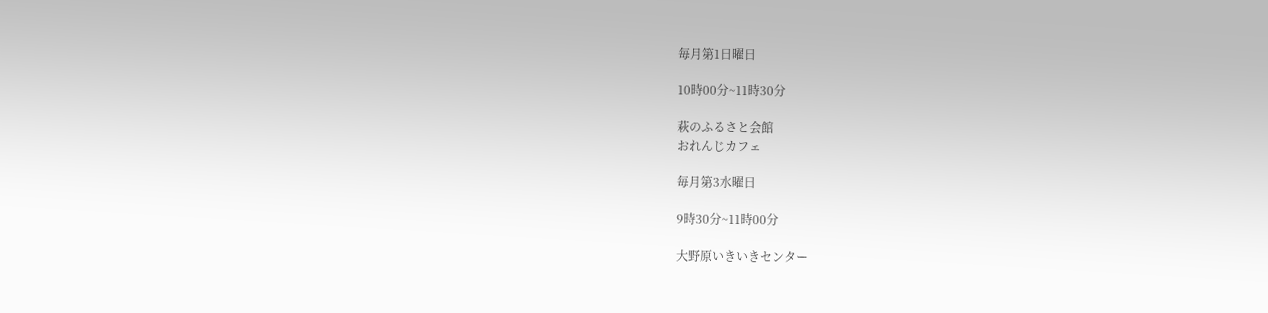毎月第1日曜日

10時00分~11時30分

萩のふるさと会館
おれんじカフェ

毎月第3水曜日

9時30分~11時00分

大野原いきいきセンター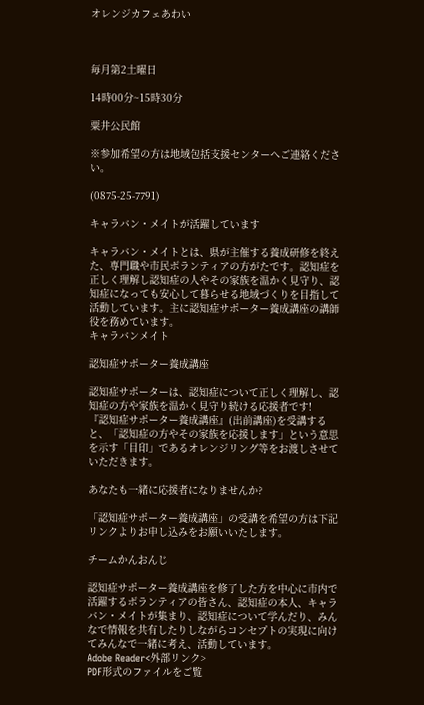オレンジカフェあわい



毎月第2土曜日

14時00分~15時30分

粟井公民館

※参加希望の方は地域包括支援センターへご連絡ください。

(0875-25-7791)

キャラバン・メイトが活躍しています

キャラバン・メイトとは、県が主催する養成研修を終えた、専門職や市民ボランティアの方がたです。認知症を正しく理解し認知症の人やその家族を温かく見守り、認知症になっても安心して暮らせる地域づくりを目指して活動しています。主に認知症サポーター養成講座の講師役を務めています。
キャラバンメイト

認知症サポーター養成講座

認知症サポーターは、認知症について正しく理解し、認知症の方や家族を温かく見守り続ける応援者です!
『認知症サポーター養成講座』(出前講座)を受講すると、「認知症の方やその家族を応援します」という意思を示す「目印」であるオレンジリング等をお渡しさせていただきます。

あなたも一緒に応援者になりませんか?

「認知症サポーター養成講座」の受講を希望の方は下記リンクよりお申し込みをお願いいたします。

チームかんおんじ

認知症サポーター養成講座を修了した方を中心に市内で活躍するボランティアの皆さん、認知症の本人、キャラバン・メイトが集まり、認知症について学んだり、みんなで情報を共有したりしながらコンセプトの実現に向けてみんなで一緒に考え、活動しています。
Adobe Reader<外部リンク>
PDF形式のファイルをご覧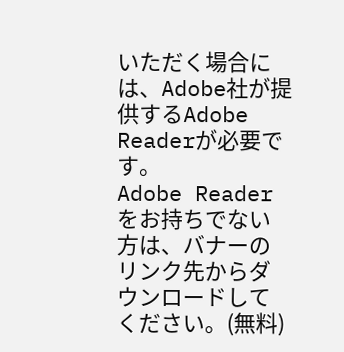いただく場合には、Adobe社が提供するAdobe Readerが必要です。
Adobe Readerをお持ちでない方は、バナーのリンク先からダウンロードしてください。(無料)